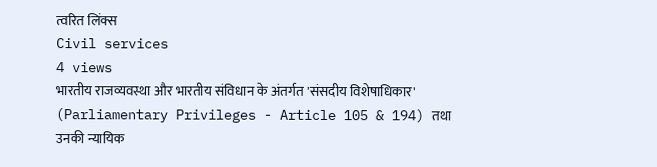त्वरित लिंक्स
Civil services
4 views
भारतीय राजव्यवस्था और भारतीय संविधान के अंतर्गत 'संसदीय विशेषाधिकार' (Parliamentary Privileges - Article 105 & 194) तथा उनकी न्यायिक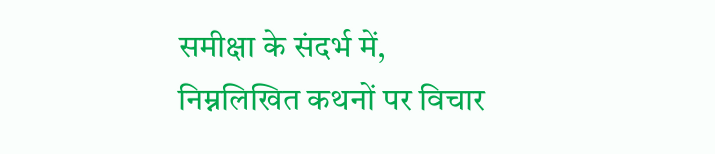समीक्षा के संदर्भ में, निम्नलिखित कथनों पर विचार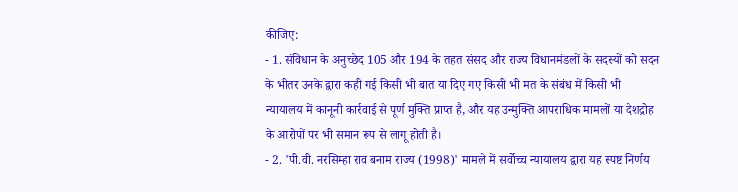कीजिए:
- 1. संविधान के अनुच्छेद 105 और 194 के तहत संसद और राज्य विधानमंडलों के सदस्यों को सदन के भीतर उनके द्वारा कही गई किसी भी बात या दिए गए किसी भी मत के संबंध में किसी भी न्यायालय में कानूनी कार्रवाई से पूर्ण मुक्ति प्राप्त है, और यह उन्मुक्ति आपराधिक मामलों या देशद्रोह के आरोपों पर भी समान रूप से लागू होती है।
- 2. 'पी.वी. नरसिम्हा राव बनाम राज्य (1998)' मामले में सर्वोच्च न्यायालय द्वारा यह स्पष्ट निर्णय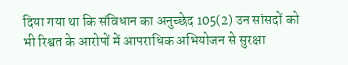दिया गया था कि संविधान का अनुच्छेद 105(2) उन सांसदों को भी रिश्वत के आरोपों में आपराधिक अभियोजन से सुरक्षा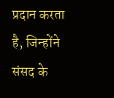प्रदान करता है, जिन्होंने संसद के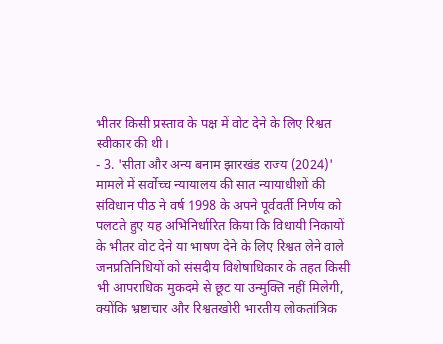भीतर किसी प्रस्ताव के पक्ष में वोट देने के लिए रिश्वत स्वीकार की थी।
- 3. 'सीता और अन्य बनाम झारखंड राज्य (2024)' मामले में सर्वोच्च न्यायालय की सात न्यायाधीशों की संविधान पीठ ने वर्ष 1998 के अपने पूर्ववर्ती निर्णय को पलटते हुए यह अभिनिर्धारित किया कि विधायी निकायों के भीतर वोट देने या भाषण देने के लिए रिश्वत लेने वाले जनप्रतिनिधियों को संसदीय विशेषाधिकार के तहत किसी भी आपराधिक मुकदमे से छूट या उन्मुक्ति नहीं मिलेगी, क्योंकि भ्रष्टाचार और रिश्वतखोरी भारतीय लोकतांत्रिक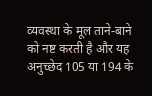व्यवस्था के मूल ताने-बाने को नष्ट करती है और यह अनुच्छेद 105 या 194 के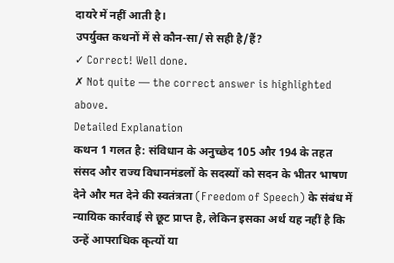दायरे में नहीं आती है।
उपर्युक्त कथनों में से कौन-सा/से सही है/हैं?
✓ Correct! Well done.
✗ Not quite — the correct answer is highlighted above.
Detailed Explanation
कथन 1 गलत है: संविधान के अनुच्छेद 105 और 194 के तहत संसद और राज्य विधानमंडलों के सदस्यों को सदन के भीतर भाषण देने और मत देने की स्वतंत्रता (Freedom of Speech) के संबंध में न्यायिक कार्रवाई से छूट प्राप्त है, लेकिन इसका अर्थ यह नहीं है कि उन्हें आपराधिक कृत्यों या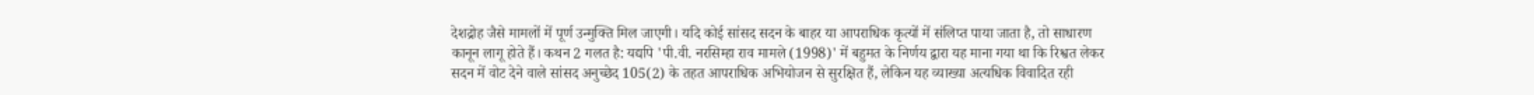देशद्रोह जैसे मामलों में पूर्ण उन्मुक्ति मिल जाएगी। यदि कोई सांसद सदन के बाहर या आपराधिक कृत्यों में संलिप्त पाया जाता है, तो साधारण कानून लागू होते हैं। कथन 2 गलत है: यद्यपि 'पी.वी. नरसिम्हा राव मामले (1998)' में बहुमत के निर्णय द्वारा यह माना गया था कि रिश्वत लेकर सदन में वोट देने वाले सांसद अनुच्छेद 105(2) के तहत आपराधिक अभियोजन से सुरक्षित हैं, लेकिन यह व्याख्या अत्यधिक विवादित रही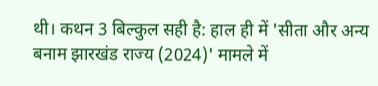थी। कथन 3 बिल्कुल सही है: हाल ही में 'सीता और अन्य बनाम झारखंड राज्य (2024)' मामले में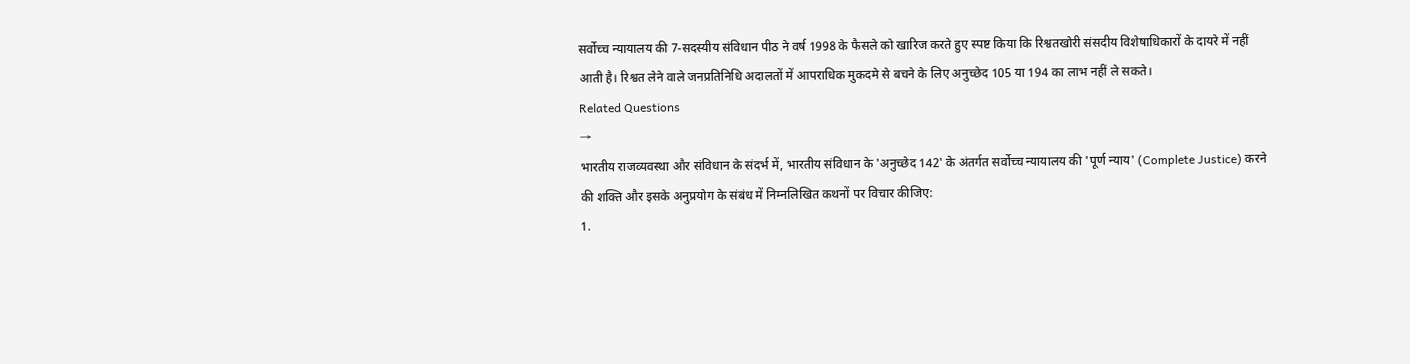सर्वोच्च न्यायालय की 7-सदस्यीय संविधान पीठ ने वर्ष 1998 के फैसले को खारिज करते हुए स्पष्ट किया कि रिश्वतखोरी संसदीय विशेषाधिकारों के दायरे में नहीं आती है। रिश्वत लेने वाले जनप्रतिनिधि अदालतों में आपराधिक मुकदमे से बचने के लिए अनुच्छेद 105 या 194 का लाभ नहीं ले सकते।
Related Questions
→
भारतीय राजव्यवस्था और संविधान के संदर्भ में, भारतीय संविधान के 'अनुच्छेद 142' के अंतर्गत सर्वोच्च न्यायालय की 'पूर्ण न्याय' (Complete Justice) करने की शक्ति और इसके अनुप्रयोग के संबंध में निम्नलिखित कथनों पर विचार कीजिए:
1.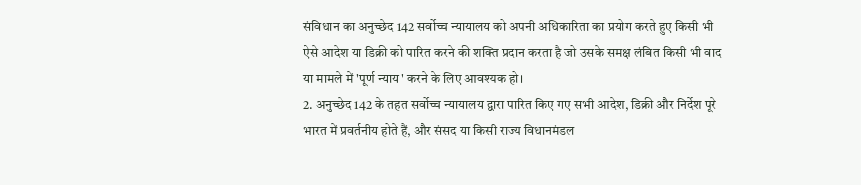संविधान का अनुच्छेद 142 सर्वोच्च न्यायालय को अपनी अधिकारिता का प्रयोग करते हुए किसी भी ऐसे आदेश या डिक्री को पारित करने की शक्ति प्रदान करता है जो उसके समक्ष लंबित किसी भी वाद या मामले में 'पूर्ण न्याय' करने के लिए आवश्यक हो।
2. अनुच्छेद 142 के तहत सर्वोच्च न्यायालय द्वारा पारित किए गए सभी आदेश, डिक्री और निर्देश पूरे भारत में प्रवर्तनीय होते हैं, और संसद या किसी राज्य विधानमंडल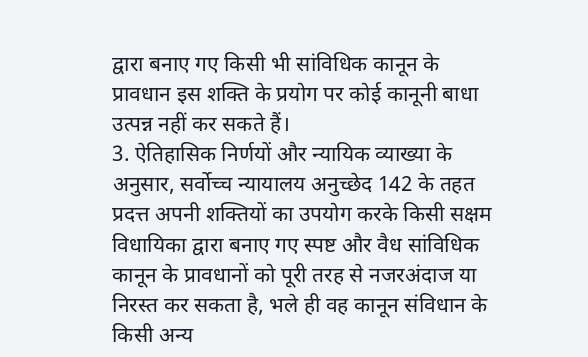द्वारा बनाए गए किसी भी सांविधिक कानून के प्रावधान इस शक्ति के प्रयोग पर कोई कानूनी बाधा उत्पन्न नहीं कर सकते हैं।
3. ऐतिहासिक निर्णयों और न्यायिक व्याख्या के अनुसार, सर्वोच्च न्यायालय अनुच्छेद 142 के तहत प्रदत्त अपनी शक्तियों का उपयोग करके किसी सक्षम विधायिका द्वारा बनाए गए स्पष्ट और वैध सांविधिक कानून के प्रावधानों को पूरी तरह से नजरअंदाज या निरस्त कर सकता है, भले ही वह कानून संविधान के किसी अन्य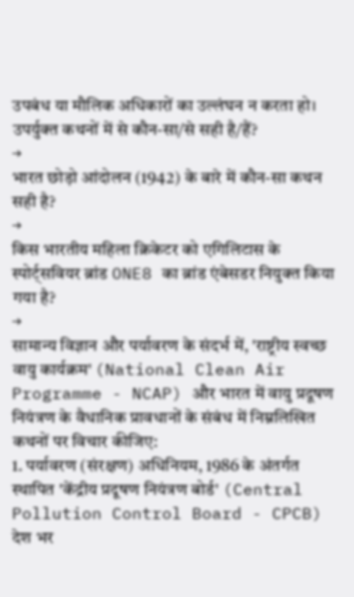उपबंध या मौलिक अधिकारों का उल्लंघन न करता हो।
उपर्युक्त कथनों में से कौन-सा/से सही है/हैं?
→
भारत छोड़ो आंदोलन (1942) के बारे में कौन-सा कथन सही है?
→
किस भारतीय महिला क्रिकेटर को एगिलिटास के स्पोर्ट्सवियर ब्रांड ONE8 का ब्रांड एंबेसडर नियुक्त किया गया है?
→
सामान्य विज्ञान और पर्यावरण के संदर्भ में, 'राष्ट्रीय स्वच्छ वायु कार्यक्रम' (National Clean Air Programme - NCAP) और भारत में वायु प्रदूषण नियंत्रण के वैधानिक प्रावधानों के संबंध में निम्नलिखित कथनों पर विचार कीजिए:
1. पर्यावरण (संरक्षण) अधिनियम, 1986 के अंतर्गत स्थापित 'केंद्रीय प्रदूषण नियंत्रण बोर्ड' (Central Pollution Control Board - CPCB) देश भर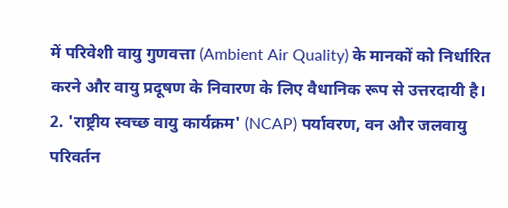में परिवेशी वायु गुणवत्ता (Ambient Air Quality) के मानकों को निर्धारित करने और वायु प्रदूषण के निवारण के लिए वैधानिक रूप से उत्तरदायी है।
2. 'राष्ट्रीय स्वच्छ वायु कार्यक्रम' (NCAP) पर्यावरण, वन और जलवायु परिवर्तन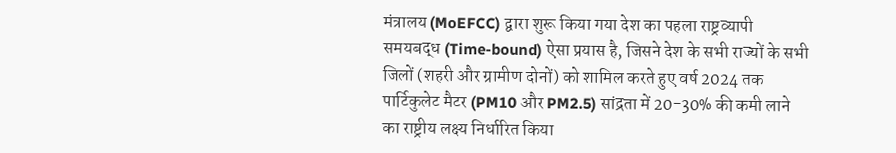मंत्रालय (MoEFCC) द्वारा शुरू किया गया देश का पहला राष्ट्रव्यापी समयबद्ध (Time-bound) ऐसा प्रयास है, जिसने देश के सभी राज्यों के सभी जिलों (शहरी और ग्रामीण दोनों) को शामिल करते हुए वर्ष 2024 तक पार्टिकुलेट मैटर (PM10 और PM2.5) सांद्रता में 20-30% की कमी लाने का राष्ट्रीय लक्ष्य निर्धारित किया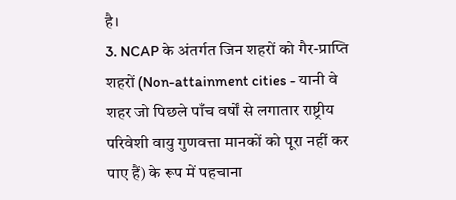है।
3. NCAP के अंतर्गत जिन शहरों को गैर-प्राप्ति शहरों (Non-attainment cities - यानी वे शहर जो पिछले पाँच वर्षों से लगातार राष्ट्रीय परिवेशी वायु गुणवत्ता मानकों को पूरा नहीं कर पाए हैं) के रूप में पहचाना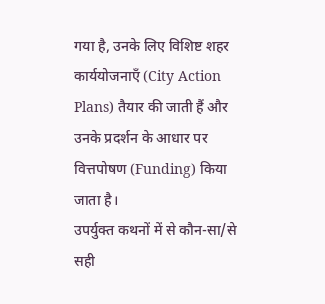गया है, उनके लिए विशिष्ट शहर कार्ययोजनाएँ (City Action Plans) तैयार की जाती हैं और उनके प्रदर्शन के आधार पर वित्तपोषण (Funding) किया जाता है।
उपर्युक्त कथनों में से कौन-सा/से सही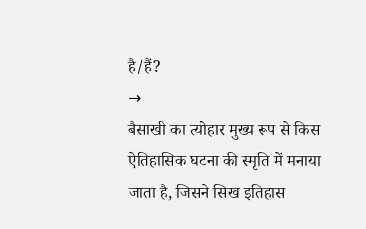है/हैं?
→
बैसाखी का त्योहार मुख्य रूप से किस ऐतिहासिक घटना की स्मृति में मनाया जाता है, जिसने सिख इतिहास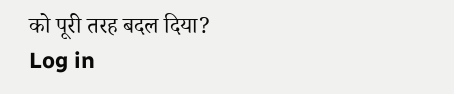को पूरी तरह बदल दिया?
Log in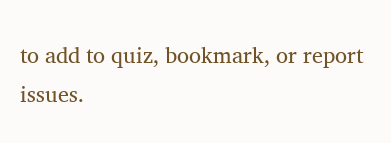to add to quiz, bookmark, or report issues.